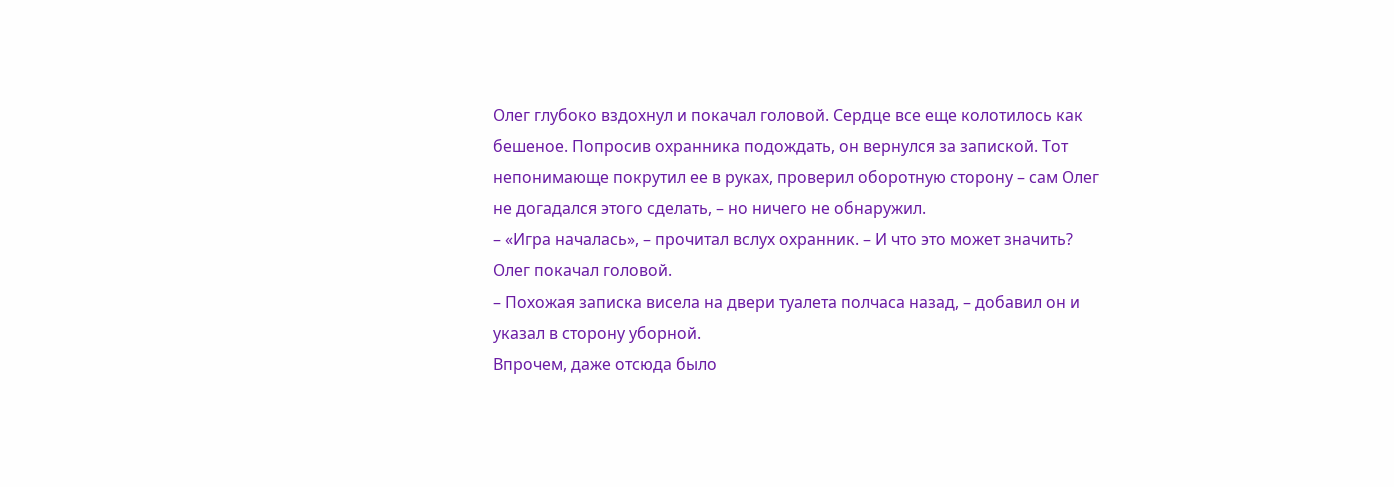Олег глубоко вздохнул и покачал головой. Сердце все еще колотилось как бешеное. Попросив охранника подождать, он вернулся за запиской. Тот непонимающе покрутил ее в руках, проверил оборотную сторону – сам Олег не догадался этого сделать, – но ничего не обнаружил.
– «Игра началась», – прочитал вслух охранник. – И что это может значить?
Олег покачал головой.
– Похожая записка висела на двери туалета полчаса назад, – добавил он и указал в сторону уборной.
Впрочем, даже отсюда было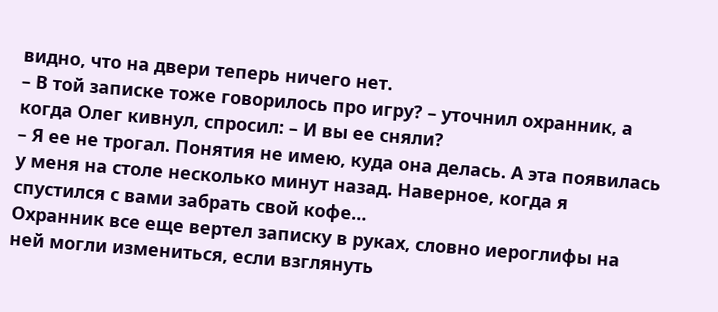видно, что на двери теперь ничего нет.
– В той записке тоже говорилось про игру? – уточнил охранник, а когда Олег кивнул, спросил: – И вы ее сняли?
– Я ее не трогал. Понятия не имею, куда она делась. А эта появилась у меня на столе несколько минут назад. Наверное, когда я спустился с вами забрать свой кофе…
Охранник все еще вертел записку в руках, словно иероглифы на ней могли измениться, если взглянуть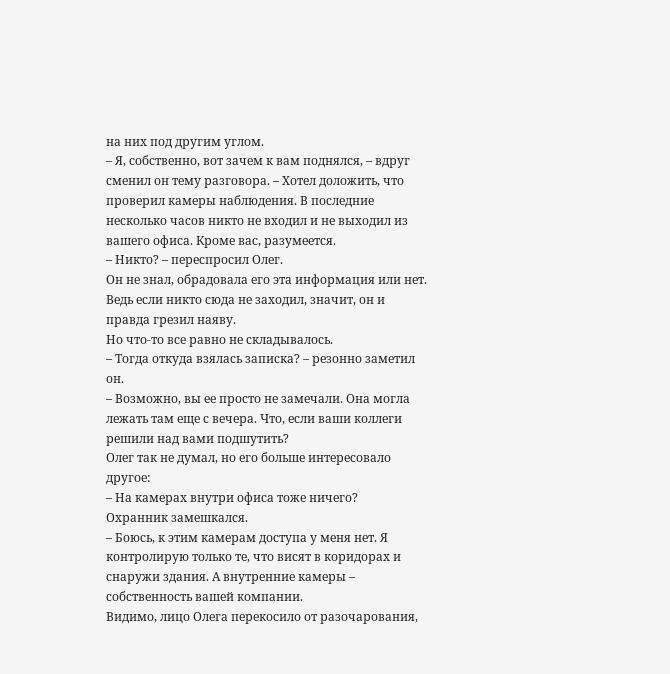на них под другим углом.
– Я, собственно, вот зачем к вам поднялся, – вдруг сменил он тему разговора. – Хотел доложить, что проверил камеры наблюдения. В последние несколько часов никто не входил и не выходил из вашего офиса. Кроме вас, разумеется.
– Никто? – переспросил Олег.
Он не знал, обрадовала его эта информация или нет. Ведь если никто сюда не заходил, значит, он и правда грезил наяву.
Но что-то все равно не складывалось.
– Тогда откуда взялась записка? – резонно заметил он.
– Возможно, вы ее просто не замечали. Она могла лежать там еще с вечера. Что, если ваши коллеги решили над вами подшутить?
Олег так не думал, но его больше интересовало другое:
– На камерах внутри офиса тоже ничего?
Охранник замешкался.
– Боюсь, к этим камерам доступа у меня нет. Я контролирую только те, что висят в коридорах и снаружи здания. А внутренние камеры – собственность вашей компании.
Видимо, лицо Олега перекосило от разочарования,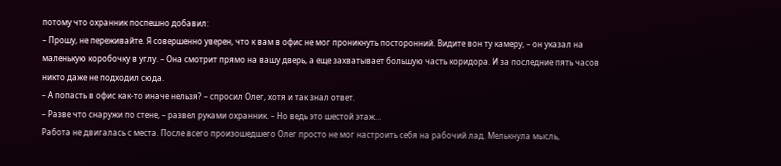потому что охранник поспешно добавил:
– Прошу, не переживайте. Я совершенно уверен, что к вам в офис не мог проникнуть посторонний. Видите вон ту камеру, – он указал на маленькую коробочку в углу. – Она смотрит прямо на вашу дверь, а еще захватывает большую часть коридора. И за последние пять часов никто даже не подходил сюда.
– А попасть в офис как-то иначе нельзя? – спросил Олег, хотя и так знал ответ.
– Разве что снаружи по стене, – развел руками охранник. – Но ведь это шестой этаж…
Работа не двигалась с места. После всего произошедшего Олег просто не мог настроить себя на рабочий лад. Мелькнула мысль,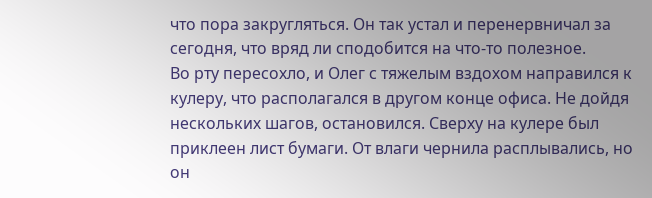что пора закругляться. Он так устал и перенервничал за сегодня, что вряд ли сподобится на что-то полезное.
Во рту пересохло, и Олег с тяжелым вздохом направился к кулеру, что располагался в другом конце офиса. Не дойдя нескольких шагов, остановился. Сверху на кулере был приклеен лист бумаги. От влаги чернила расплывались, но он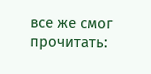все же смог прочитать: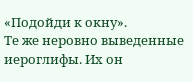«Подойди к окну».
Те же неровно выведенные иероглифы. Их он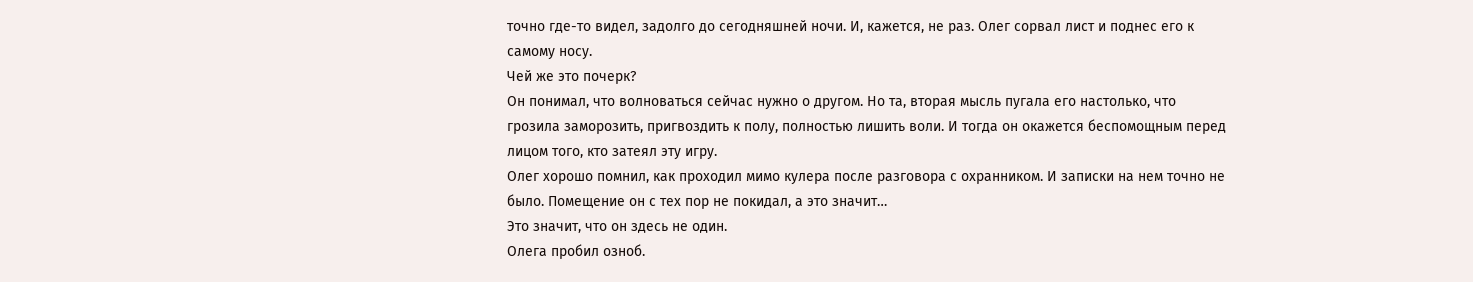точно где-то видел, задолго до сегодняшней ночи. И, кажется, не раз. Олег сорвал лист и поднес его к самому носу.
Чей же это почерк?
Он понимал, что волноваться сейчас нужно о другом. Но та, вторая мысль пугала его настолько, что грозила заморозить, пригвоздить к полу, полностью лишить воли. И тогда он окажется беспомощным перед лицом того, кто затеял эту игру.
Олег хорошо помнил, как проходил мимо кулера после разговора с охранником. И записки на нем точно не было. Помещение он с тех пор не покидал, а это значит…
Это значит, что он здесь не один.
Олега пробил озноб.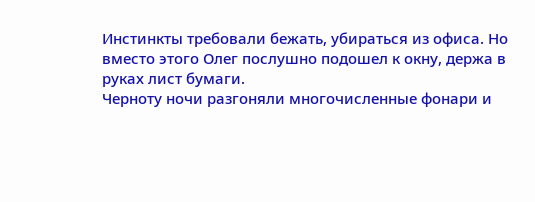Инстинкты требовали бежать, убираться из офиса. Но вместо этого Олег послушно подошел к окну, держа в руках лист бумаги.
Черноту ночи разгоняли многочисленные фонари и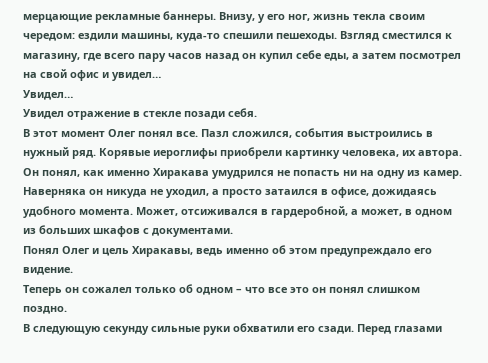мерцающие рекламные баннеры. Внизу, у его ног, жизнь текла своим чередом: ездили машины, куда-то спешили пешеходы. Взгляд сместился к магазину, где всего пару часов назад он купил себе еды, а затем посмотрел на свой офис и увидел…
Увидел…
Увидел отражение в стекле позади себя.
В этот момент Олег понял все. Пазл сложился, события выстроились в нужный ряд. Корявые иероглифы приобрели картинку человека, их автора.
Он понял, как именно Хиракава умудрился не попасть ни на одну из камер. Наверняка он никуда не уходил, а просто затаился в офисе, дожидаясь удобного момента. Может, отсиживался в гардеробной, а может, в одном из больших шкафов с документами.
Понял Олег и цель Хиракавы, ведь именно об этом предупреждало его видение.
Теперь он сожалел только об одном – что все это он понял слишком поздно.
В следующую секунду сильные руки обхватили его сзади. Перед глазами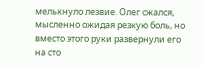мелькнуло лезвие. Олег сжался, мысленно ожидая резкую боль, но вместо этого руки развернули его на сто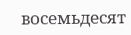восемьдесят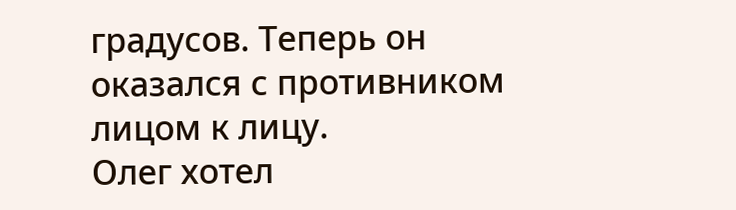градусов. Теперь он оказался с противником лицом к лицу.
Олег хотел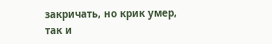закричать, но крик умер, так и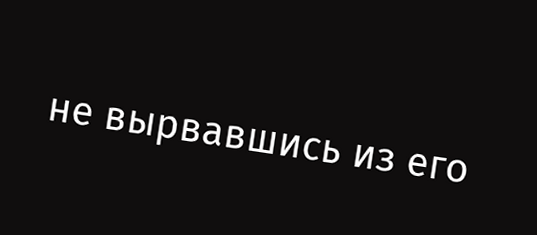не вырвавшись из его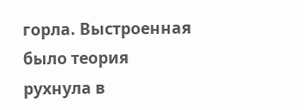горла. Выстроенная было теория рухнула в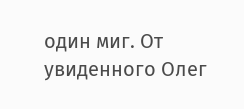один миг. От увиденного Олег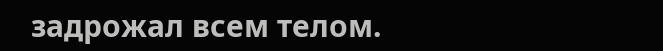задрожал всем телом.